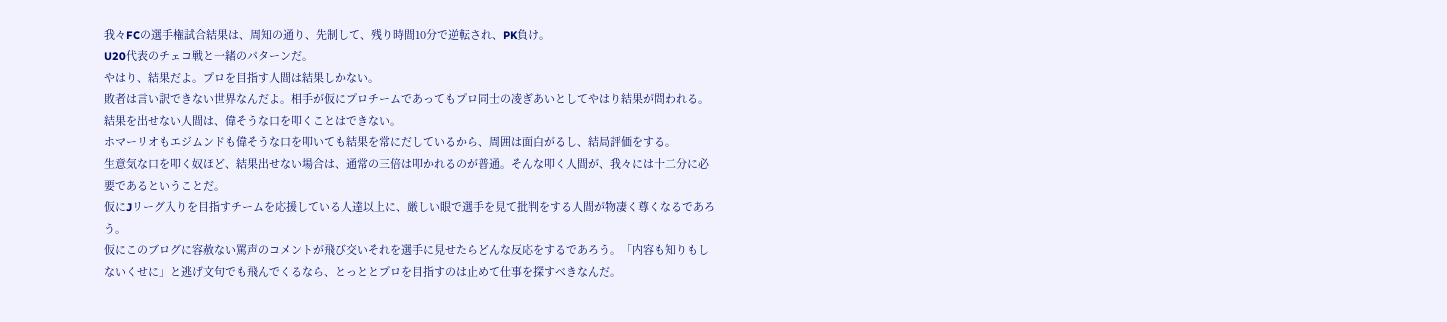我々FCの選手権試合結果は、周知の通り、先制して、残り時間10分で逆転され、PK負け。
U20代表のチェコ戦と一緒のパターンだ。
やはり、結果だよ。プロを目指す人間は結果しかない。
敗者は言い訳できない世界なんだよ。相手が仮にプロチームであってもプロ同士の凌ぎあいとしてやはり結果が問われる。
結果を出せない人間は、偉そうな口を叩くことはできない。
ホマーリオもエジムンドも偉そうな口を叩いても結果を常にだしているから、周囲は面白がるし、結局評価をする。
生意気な口を叩く奴ほど、結果出せない場合は、通常の三倍は叩かれるのが普通。そんな叩く人間が、我々には十二分に必要であるということだ。
仮にJリーグ入りを目指すチームを応援している人達以上に、厳しい眼で選手を見て批判をする人間が物凄く尊くなるであろう。
仮にこのブログに容赦ない罵声のコメントが飛び交いそれを選手に見せたらどんな反応をするであろう。「内容も知りもしないくせに」と逃げ文句でも飛んでくるなら、とっととプロを目指すのは止めて仕事を探すべきなんだ。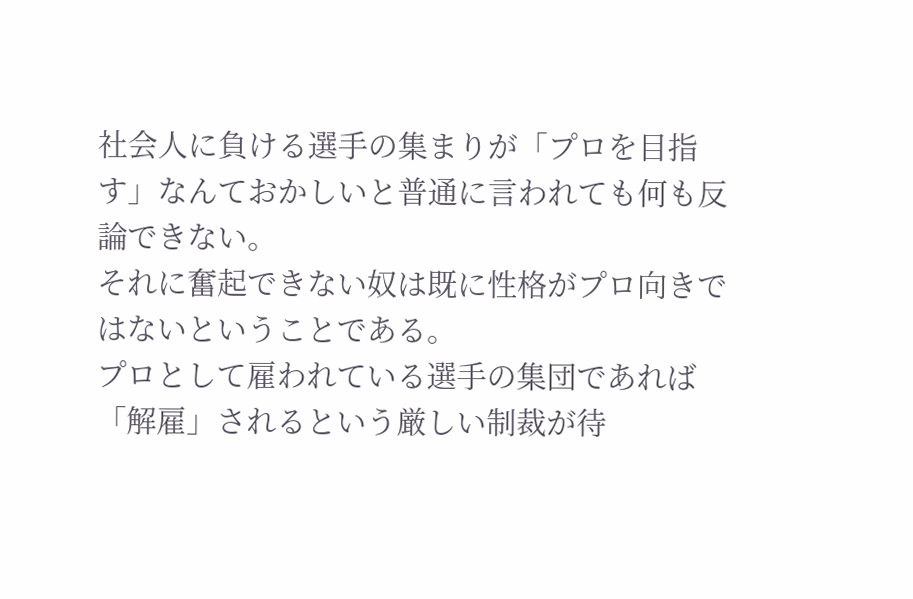社会人に負ける選手の集まりが「プロを目指す」なんておかしいと普通に言われても何も反論できない。
それに奮起できない奴は既に性格がプロ向きではないということである。
プロとして雇われている選手の集団であれば「解雇」されるという厳しい制裁が待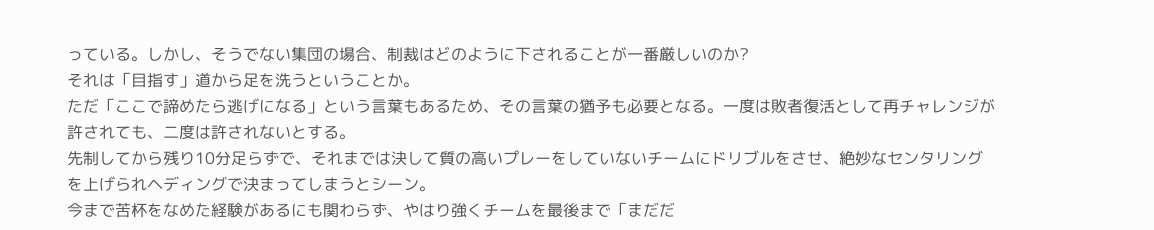っている。しかし、そうでない集団の場合、制裁はどのように下されることが一番厳しいのか?
それは「目指す」道から足を洗うということか。
ただ「ここで諦めたら逃げになる」という言葉もあるため、その言葉の猶予も必要となる。一度は敗者復活として再チャレンジが許されても、二度は許されないとする。
先制してから残り10分足らずで、それまでは決して質の高いプレーをしていないチームにドリブルをさせ、絶妙なセンタリングを上げられヘディングで決まってしまうとシーン。
今まで苦杯をなめた経験があるにも関わらず、やはり強くチームを最後まで「まだだ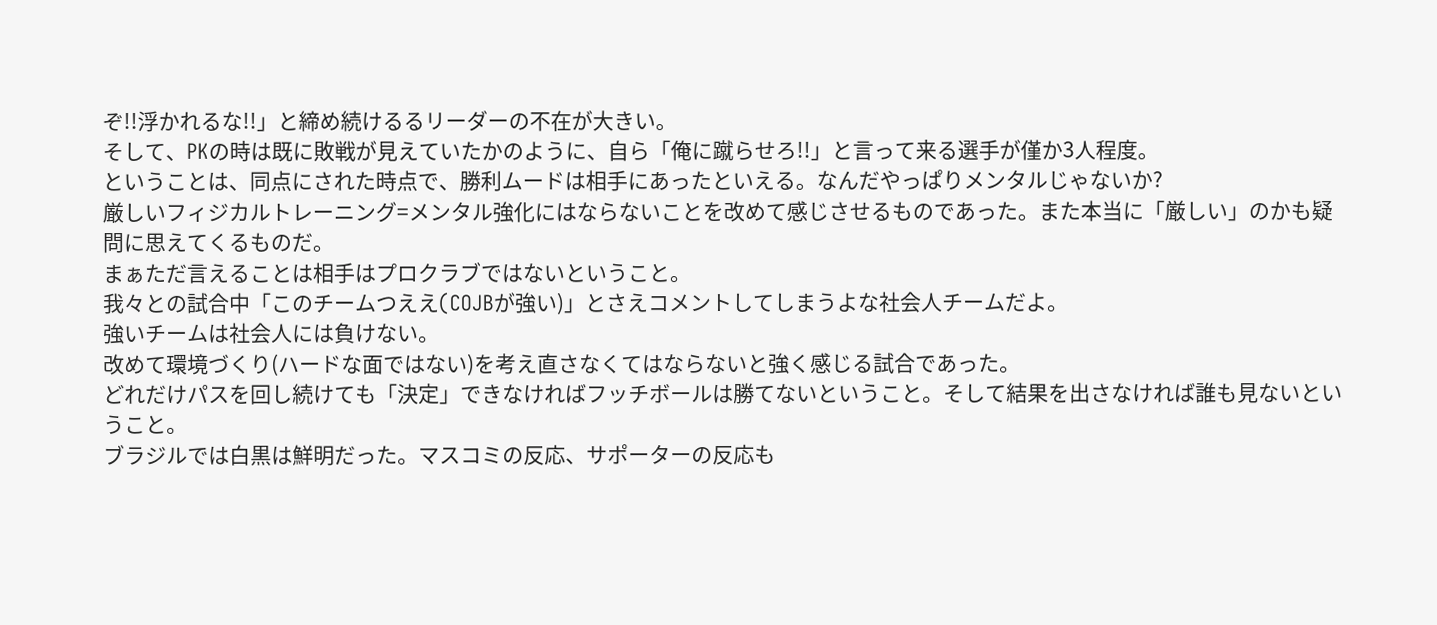ぞ!!浮かれるな!!」と締め続けるるリーダーの不在が大きい。
そして、PKの時は既に敗戦が見えていたかのように、自ら「俺に蹴らせろ!!」と言って来る選手が僅か3人程度。
ということは、同点にされた時点で、勝利ムードは相手にあったといえる。なんだやっぱりメンタルじゃないか?
厳しいフィジカルトレーニング=メンタル強化にはならないことを改めて感じさせるものであった。また本当に「厳しい」のかも疑問に思えてくるものだ。
まぁただ言えることは相手はプロクラブではないということ。
我々との試合中「このチームつええ(COJBが強い)」とさえコメントしてしまうよな社会人チームだよ。
強いチームは社会人には負けない。
改めて環境づくり(ハードな面ではない)を考え直さなくてはならないと強く感じる試合であった。
どれだけパスを回し続けても「決定」できなければフッチボールは勝てないということ。そして結果を出さなければ誰も見ないということ。
ブラジルでは白黒は鮮明だった。マスコミの反応、サポーターの反応も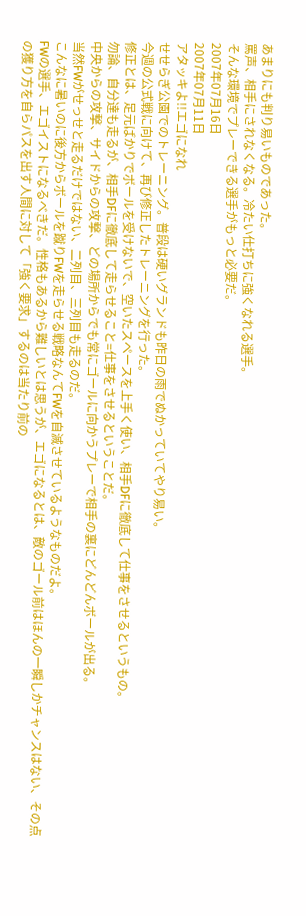あまりにも判り易いものであった。
罵声、相手にされなくなる。冷たい仕打ちに強くなれる選手。
そんな環境でプレーできる選手がもっと必要だ。
2007年07月16日
2007年07月11日
アタッキよ!!エゴになれ
せせらぎ公園でのトレーニング。普段は硬いグランドも昨日の雨でぬかっていてやり易い。
今週の公式戦に向けて、再び修正したトレーニングを行った。
修正とは、足元ばかりでボールを受けないで、空いたスペースを上手く使い、相手DFに徹底して仕事をさせるというもの。
勿論、自分達も走るが、相手DFに徹底して走らせること=仕事をさせるということだ。
中央からの攻撃、サイドからの攻撃、どの場所からでも常にゴールに向かうプレーで相手の裏にどんどんボールが出る。
当然FWがせっせと走るだけではない、二列目、三列目も走るのだ。
こんなに暑いのに後方からボールを蹴りFWを走らせる戦略なんてFWを自滅させているようなものだよ。
FWの選手、エゴイストになるべきだ。性格もあるから難しいとは思うが、エゴになるとは、敵のゴール前はほんの一瞬しかチャンスはない、その点の獲り方を自らパスを出す人間に対して「強く要求」するのは当たり前の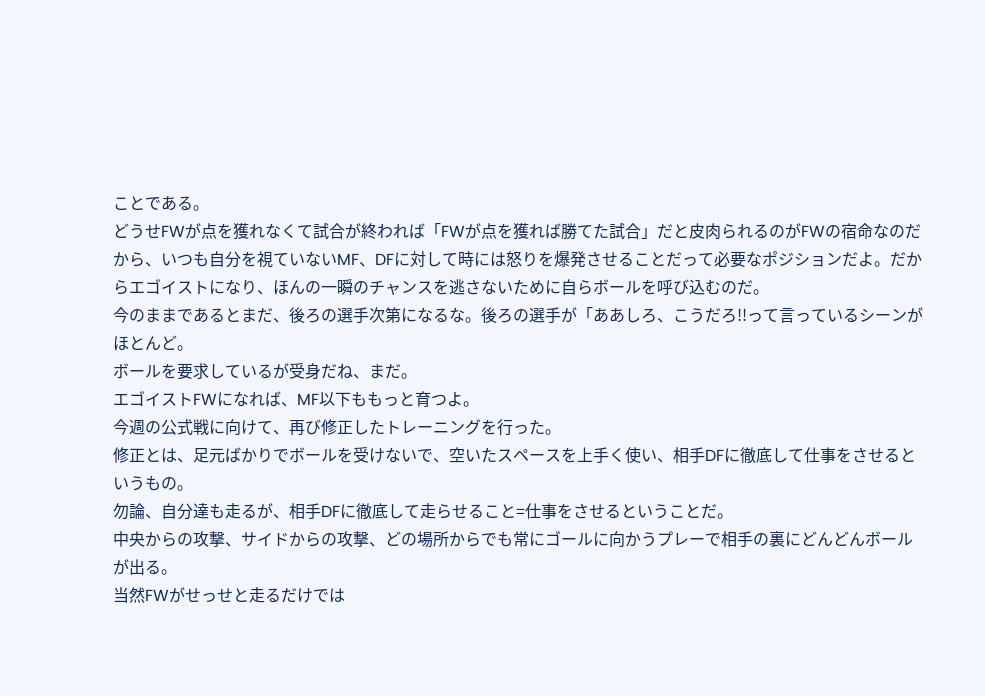ことである。
どうせFWが点を獲れなくて試合が終われば「FWが点を獲れば勝てた試合」だと皮肉られるのがFWの宿命なのだから、いつも自分を視ていないMF、DFに対して時には怒りを爆発させることだって必要なポジションだよ。だからエゴイストになり、ほんの一瞬のチャンスを逃さないために自らボールを呼び込むのだ。
今のままであるとまだ、後ろの選手次第になるな。後ろの選手が「ああしろ、こうだろ!!って言っているシーンがほとんど。
ボールを要求しているが受身だね、まだ。
エゴイストFWになれば、MF以下ももっと育つよ。
今週の公式戦に向けて、再び修正したトレーニングを行った。
修正とは、足元ばかりでボールを受けないで、空いたスペースを上手く使い、相手DFに徹底して仕事をさせるというもの。
勿論、自分達も走るが、相手DFに徹底して走らせること=仕事をさせるということだ。
中央からの攻撃、サイドからの攻撃、どの場所からでも常にゴールに向かうプレーで相手の裏にどんどんボールが出る。
当然FWがせっせと走るだけでは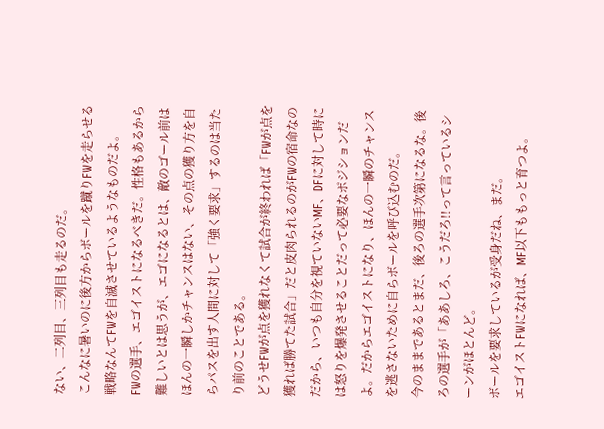ない、二列目、三列目も走るのだ。
こんなに暑いのに後方からボールを蹴りFWを走らせる戦略なんてFWを自滅させているようなものだよ。
FWの選手、エゴイストになるべきだ。性格もあるから難しいとは思うが、エゴになるとは、敵のゴール前はほんの一瞬しかチャンスはない、その点の獲り方を自らパスを出す人間に対して「強く要求」するのは当たり前のことである。
どうせFWが点を獲れなくて試合が終われば「FWが点を獲れば勝てた試合」だと皮肉られるのがFWの宿命なのだから、いつも自分を視ていないMF、DFに対して時には怒りを爆発させることだって必要なポジションだよ。だからエゴイストになり、ほんの一瞬のチャンスを逃さないために自らボールを呼び込むのだ。
今のままであるとまだ、後ろの選手次第になるな。後ろの選手が「ああしろ、こうだろ!!って言っているシーンがほとんど。
ボールを要求しているが受身だね、まだ。
エゴイストFWになれば、MF以下ももっと育つよ。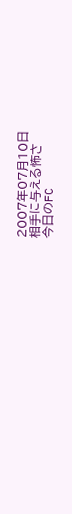2007年07月10日
相手に与える怖さ
今日のFC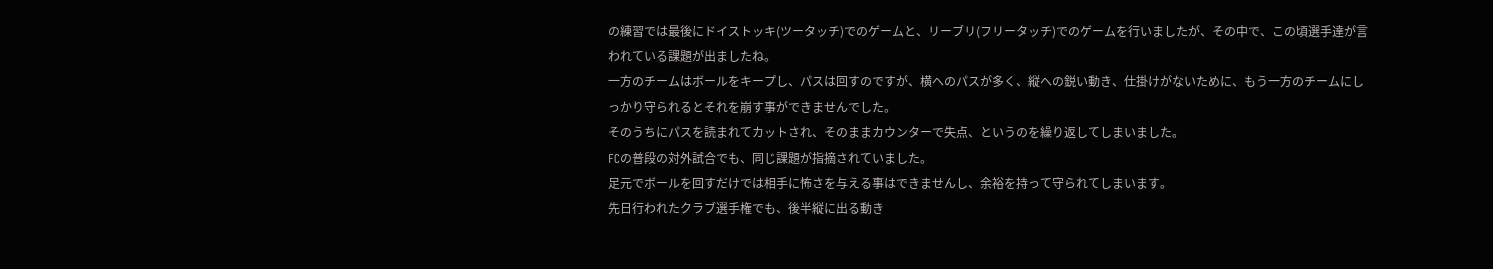の練習では最後にドイストッキ(ツータッチ)でのゲームと、リーブリ(フリータッチ)でのゲームを行いましたが、その中で、この頃選手達が言われている課題が出ましたね。
一方のチームはボールをキープし、パスは回すのですが、横へのパスが多く、縦への鋭い動き、仕掛けがないために、もう一方のチームにしっかり守られるとそれを崩す事ができませんでした。
そのうちにパスを読まれてカットされ、そのままカウンターで失点、というのを繰り返してしまいました。
FCの普段の対外試合でも、同じ課題が指摘されていました。
足元でボールを回すだけでは相手に怖さを与える事はできませんし、余裕を持って守られてしまいます。
先日行われたクラブ選手権でも、後半縦に出る動き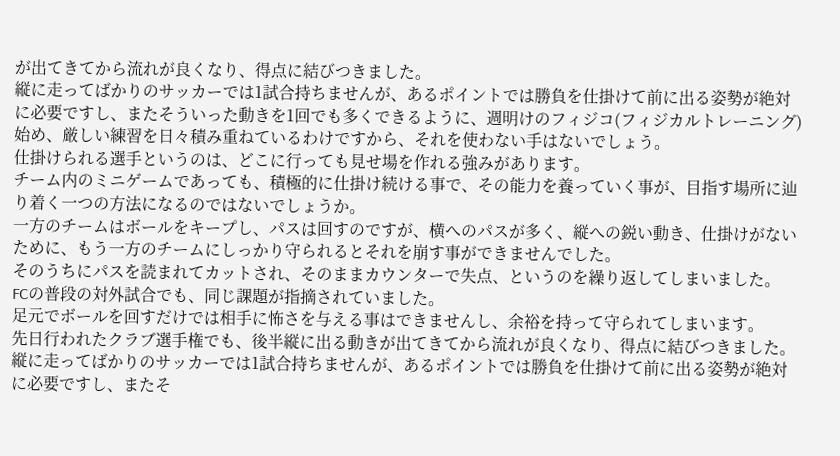が出てきてから流れが良くなり、得点に結びつきました。
縦に走ってばかりのサッカーでは1試合持ちませんが、あるポイントでは勝負を仕掛けて前に出る姿勢が絶対に必要ですし、またそういった動きを1回でも多くできるように、週明けのフィジコ(フィジカルトレーニング)始め、厳しい練習を日々積み重ねているわけですから、それを使わない手はないでしょう。
仕掛けられる選手というのは、どこに行っても見せ場を作れる強みがあります。
チーム内のミニゲームであっても、積極的に仕掛け続ける事で、その能力を養っていく事が、目指す場所に辿り着く一つの方法になるのではないでしょうか。
一方のチームはボールをキープし、パスは回すのですが、横へのパスが多く、縦への鋭い動き、仕掛けがないために、もう一方のチームにしっかり守られるとそれを崩す事ができませんでした。
そのうちにパスを読まれてカットされ、そのままカウンターで失点、というのを繰り返してしまいました。
FCの普段の対外試合でも、同じ課題が指摘されていました。
足元でボールを回すだけでは相手に怖さを与える事はできませんし、余裕を持って守られてしまいます。
先日行われたクラブ選手権でも、後半縦に出る動きが出てきてから流れが良くなり、得点に結びつきました。
縦に走ってばかりのサッカーでは1試合持ちませんが、あるポイントでは勝負を仕掛けて前に出る姿勢が絶対に必要ですし、またそ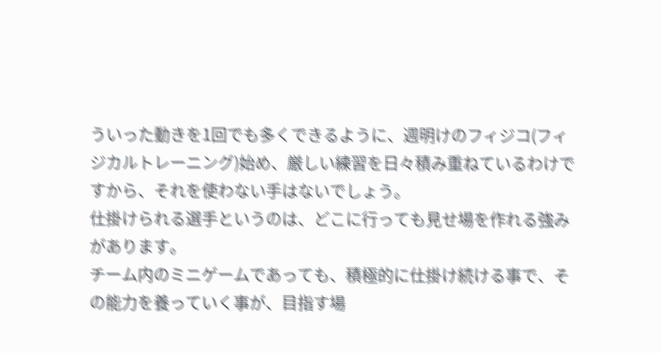ういった動きを1回でも多くできるように、週明けのフィジコ(フィジカルトレーニング)始め、厳しい練習を日々積み重ねているわけですから、それを使わない手はないでしょう。
仕掛けられる選手というのは、どこに行っても見せ場を作れる強みがあります。
チーム内のミニゲームであっても、積極的に仕掛け続ける事で、その能力を養っていく事が、目指す場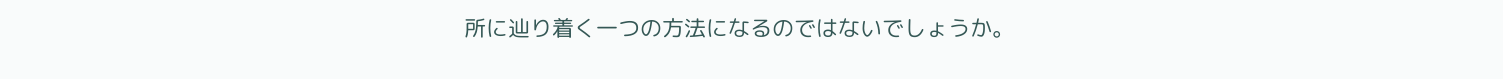所に辿り着く一つの方法になるのではないでしょうか。